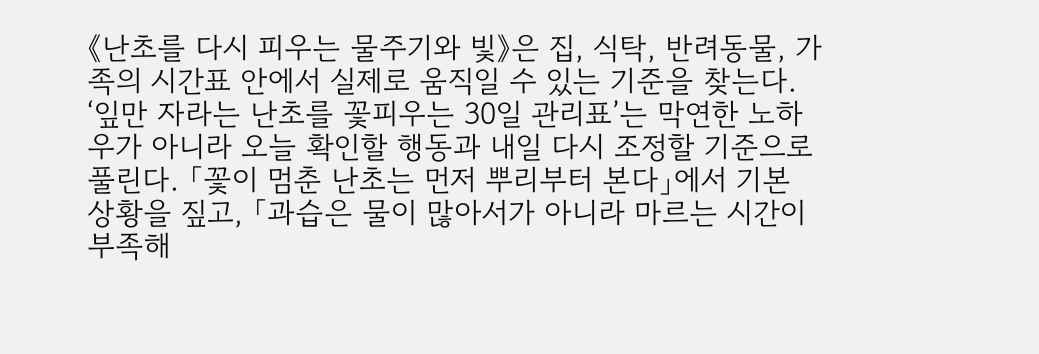《난초를 다시 피우는 물주기와 빛》은 집, 식탁, 반려동물, 가족의 시간표 안에서 실제로 움직일 수 있는 기준을 찾는다. ‘잎만 자라는 난초를 꽃피우는 30일 관리표’는 막연한 노하우가 아니라 오늘 확인할 행동과 내일 다시 조정할 기준으로 풀린다. 「꽃이 멈춘 난초는 먼저 뿌리부터 본다」에서 기본 상황을 짚고, 「과습은 물이 많아서가 아니라 마르는 시간이 부족해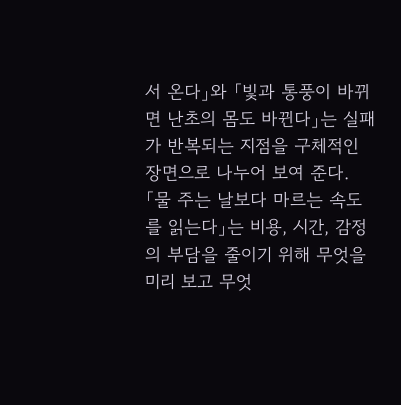서 온다」와 「빛과 통풍이 바뀌면 난초의 몸도 바뀐다」는 실패가 반복되는 지점을 구체적인 장면으로 나누어 보여 준다. 「물 주는 날보다 마르는 속도를 읽는다」는 비용, 시간, 감정의 부담을 줄이기 위해 무엇을 미리 보고 무엇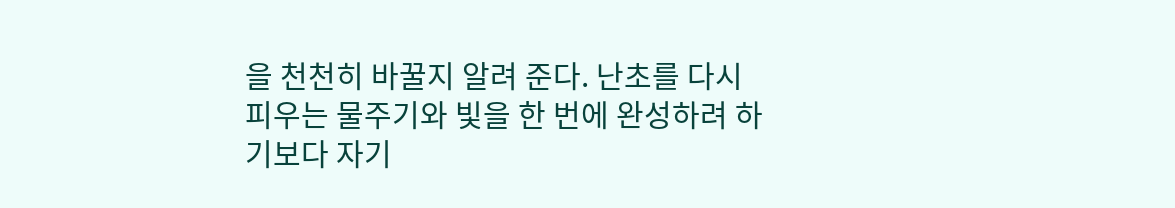을 천천히 바꿀지 알려 준다. 난초를 다시 피우는 물주기와 빛을 한 번에 완성하려 하기보다 자기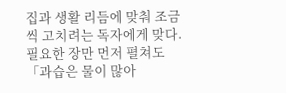집과 생활 리듬에 맞춰 조금씩 고치려는 독자에게 맞다. 필요한 장만 먼저 펼쳐도 「과습은 물이 많아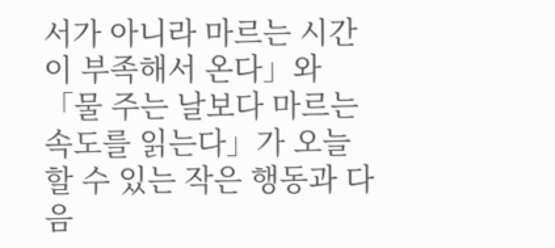서가 아니라 마르는 시간이 부족해서 온다」와 「물 주는 날보다 마르는 속도를 읽는다」가 오늘 할 수 있는 작은 행동과 다음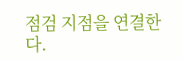점검 지점을 연결한다.